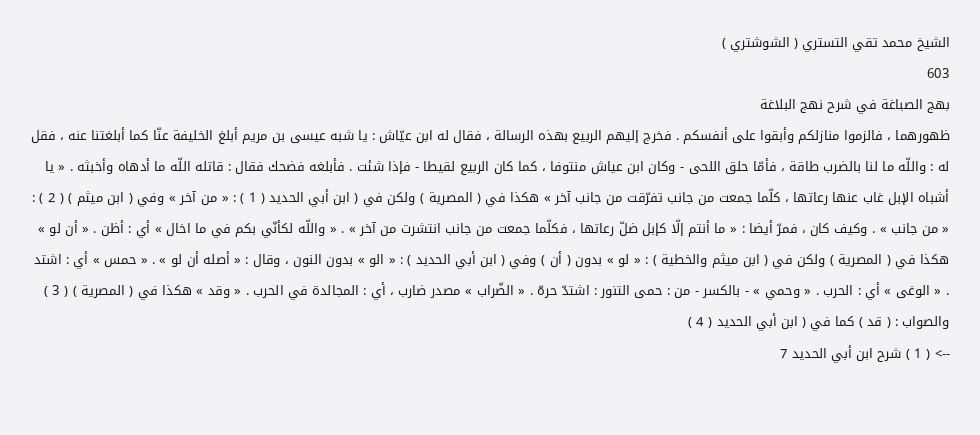الشيخ محمد تقي التستري ( الشوشتري )
603
بهج الصباغة في شرح نهج البلاغة
ظهورهما ، فالزموا منازلكم وأبقوا على أنفسكم . فخرج إليهم الربيع بهذه الرسالة ، فقال له ابن عيّاش : يا شبه عيسى بن مريم أبلغ الخليفة عنّا كما أبلغتنا عنه ، فقل له : واللّه ما لنا بالضرب طاقة ، فأمّا حلق اللحى - وكان ابن عياش منتوفا ، كما كان الربيع لقيطا - فإذا شئت . فأبلغه فضحك فقال : قاتله اللّه ما أدهاه وأخبثه . « يا أشباه الإبل غاب عنها رعاتها ، كلّما جمعت من جانب تفرّقت من جانب آخر » هكذا في ( المصرية ) ولكن في ( ابن أبي الحديد ( 1 ) : « من آخر » وفي ( ابن ميثم ) ( 2 ) : « من جانب » . وكيف كان ، فمرّ أيضا : « ما أنتم إلّا كإبل ضلّ رعاتها ، فكلّما جمعت من جانب انتشرت من آخر » . « واللّه لكأنّي بكم في ما اخال » أي : أظن . « أن لو » هكذا في ( المصرية ) ولكن في ( ابن ميثم والخطية ) : « لو » بدون ( أن ) وفي ( ابن أبي الحديد ) : « الو » بدون النون ، وقال : « أصله أن لو » . « حمس » أي : اشتد . « الوغى » أي : الحرب . « وحمي » - بالكسر - من : حمى التنور : اشتدّ حرهّ . « الضّراب » مصدر ضارب ، أي : المجالدة في الحرب . « وقد » هكذا في ( المصرية ) ( 3 ) والصواب : ( قد ) كما في ( ابن أبي الحديد ( 4 )
--> ( 1 ) شرح ابن أبي الحديد 7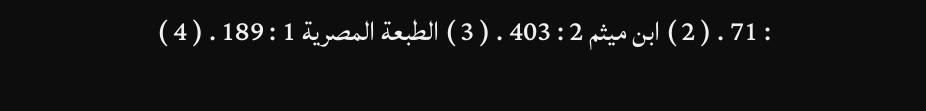: 71 . ( 2 ) ابن ميثم 2 : 403 . ( 3 ) الطبعة المصرية 1 : 189 . ( 4 )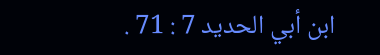ابن أبي الحديد 7 : 71 .